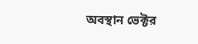অবস্থান ভেক্টর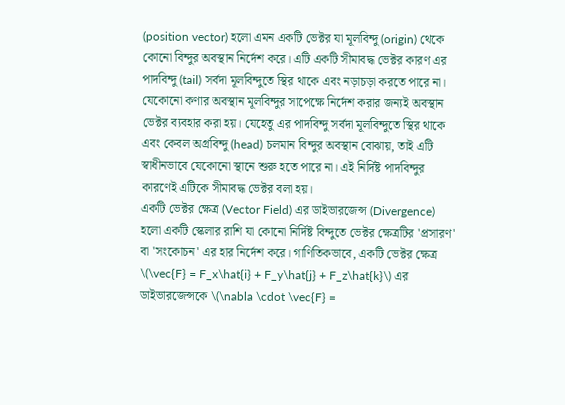(position vector) হলো এমন একটি ভেক্টর যা মূলবিন্দু (origin) থেকে কোনো বিন্দুর অবস্থান নির্দেশ করে। এটি একটি সীমাবদ্ধ ভেক্টর কারণ এর পাদবিন্দু (tail) সর্বদা মূলবিন্দুতে স্থির থাকে এবং নড়াচড়া করতে পারে না।
যেকোনো কণার অবস্থান মূলবিন্দুর সাপেক্ষে নির্দেশ করার জন্যই অবস্থান ভেক্টর ব্যবহার করা হয়। যেহেতু এর পাদবিন্দু সর্বদা মূলবিন্দুতে স্থির থাকে এবং কেবল অগ্রবিন্দু (head) চলমান বিন্দুর অবস্থান বোঝায়, তাই এটি স্বাধীনভাবে যেকোনো স্থানে শুরু হতে পারে না। এই নির্দিষ্ট পাদবিন্দুর কারণেই এটিকে সীমাবদ্ধ ভেক্টর বলা হয়।
একটি ভেক্টর ক্ষেত্র (Vector Field) এর ডাইভারজেন্স (Divergence) হলো একটি স্কেলার রাশি যা কোনো নির্দিষ্ট বিন্দুতে ভেক্টর ক্ষেত্রটির 'প্রসারণ' বা 'সংকোচন' এর হার নির্দেশ করে। গাণিতিকভাবে, একটি ভেক্টর ক্ষেত্র \(\vec{F} = F_x\hat{i} + F_y\hat{j} + F_z\hat{k}\) এর ডাইভারজেন্সকে \(\nabla \cdot \vec{F} =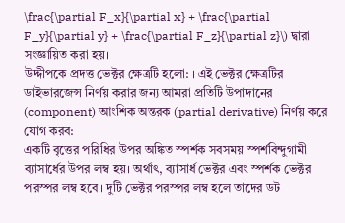\frac{\partial F_x}{\partial x} + \frac{\partial F_y}{\partial y} + \frac{\partial F_z}{\partial z}\) দ্বারা সংজ্ঞায়িত করা হয়।
উদ্দীপকে প্রদত্ত ভেক্টর ক্ষেত্রটি হলো: । এই ভেক্টর ক্ষেত্রটির ডাইভারজেন্স নির্ণয় করার জন্য আমরা প্রতিটি উপাদানের (component) আংশিক অন্তরক (partial derivative) নির্ণয় করে যোগ করব:
একটি বৃত্তের পরিধির উপর অঙ্কিত স্পর্শক সবসময় স্পর্শবিন্দুগামী ব্যাসার্ধের উপর লম্ব হয়। অর্থাৎ, ব্যাসার্ধ ভেক্টর এবং স্পর্শক ভেক্টর পরস্পর লম্ব হবে। দুটি ভেক্টর পরস্পর লম্ব হলে তাদের ডট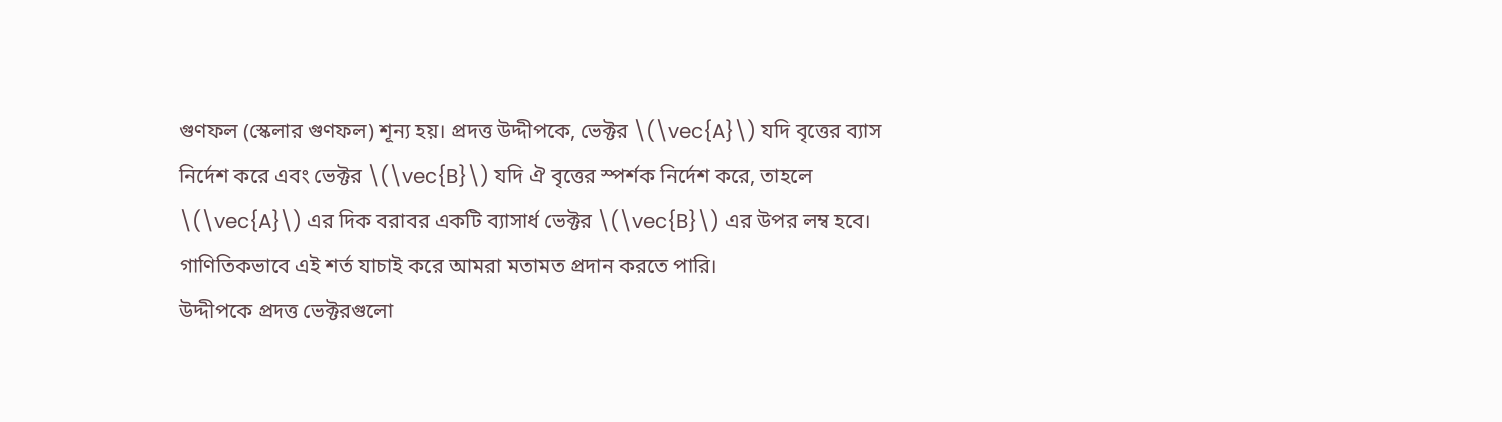গুণফল (স্কেলার গুণফল) শূন্য হয়। প্রদত্ত উদ্দীপকে, ভেক্টর \(\vec{A}\) যদি বৃত্তের ব্যাস নির্দেশ করে এবং ভেক্টর \(\vec{B}\) যদি ঐ বৃত্তের স্পর্শক নির্দেশ করে, তাহলে \(\vec{A}\) এর দিক বরাবর একটি ব্যাসার্ধ ভেক্টর \(\vec{B}\) এর উপর লম্ব হবে। গাণিতিকভাবে এই শর্ত যাচাই করে আমরা মতামত প্রদান করতে পারি।
উদ্দীপকে প্রদত্ত ভেক্টরগুলো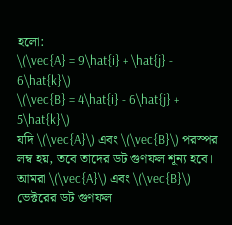হলো:
\(\vec{A} = 9\hat{i} + \hat{j} - 6\hat{k}\)
\(\vec{B} = 4\hat{i} - 6\hat{j} + 5\hat{k}\)
যদি \(\vec{A}\) এবং \(\vec{B}\) পরস্পর লম্ব হয়, তবে তাদের ডট গুণফল শূন্য হবে। আমরা \(\vec{A}\) এবং \(\vec{B}\) ভেক্টরের ডট গুণফল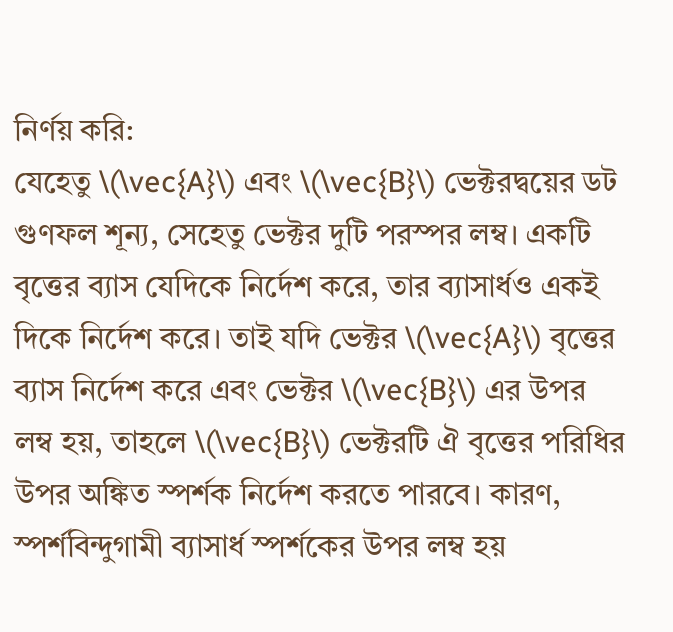নির্ণয় করি:
যেহেতু \(\vec{A}\) এবং \(\vec{B}\) ভেক্টরদ্বয়ের ডট গুণফল শূন্য, সেহেতু ভেক্টর দুটি পরস্পর লম্ব। একটি বৃত্তের ব্যাস যেদিকে নির্দেশ করে, তার ব্যাসার্ধও একই দিকে নির্দেশ করে। তাই যদি ভেক্টর \(\vec{A}\) বৃত্তের ব্যাস নির্দেশ করে এবং ভেক্টর \(\vec{B}\) এর উপর লম্ব হয়, তাহলে \(\vec{B}\) ভেক্টরটি ঐ বৃত্তের পরিধির উপর অঙ্কিত স্পর্শক নির্দেশ করতে পারবে। কারণ, স্পর্শবিন্দুগামী ব্যাসার্ধ স্পর্শকের উপর লম্ব হয়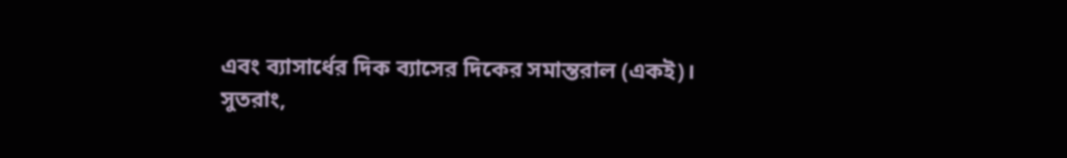এবং ব্যাসার্ধের দিক ব্যাসের দিকের সমান্তরাল (একই)।
সুতরাং,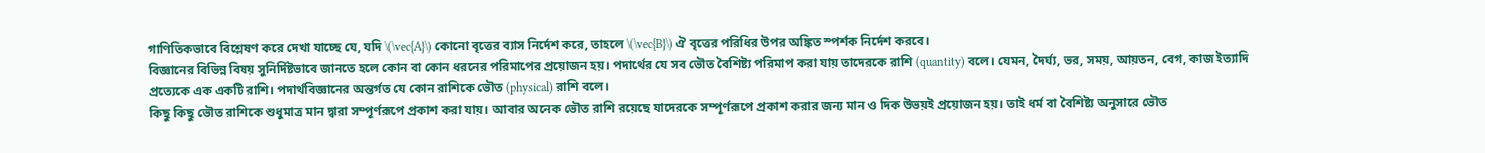গাণিতিকভাবে বিশ্লেষণ করে দেখা যাচ্ছে যে, যদি \(\vec{A}\) কোনো বৃত্তের ব্যাস নির্দেশ করে, তাহলে \(\vec{B}\) ঐ বৃত্তের পরিধির উপর অঙ্কিত স্পর্শক নির্দেশ করবে।
বিজ্ঞানের বিভিন্ন বিষয় সুনির্দিষ্টভাবে জানতে হলে কোন বা কোন ধরনের পরিমাপের প্রয়োজন হয়। পদার্থের যে সব ভৌত বৈশিষ্ট্য পরিমাপ করা যায় তাদেরকে রাশি (quantity) বলে। যেমন, দৈর্ঘ্য, ভর, সময়, আয়তন, বেগ, কাজ ইত্যাদি প্রত্যেকে এক একটি রাশি। পদার্থবিজ্ঞানের অন্তর্গত যে কোন রাশিকে ভৌত (physical) রাশি বলে।
কিছু কিছু ভৌত রাশিকে শুধুমাত্র মান দ্বারা সম্পূর্ণরূপে প্রকাশ করা যায়। আবার অনেক ভৌত রাশি রয়েছে যাদেরকে সম্পূর্ণরূপে প্রকাশ করার জন্য মান ও দিক উভয়ই প্রয়োজন হয়। তাই ধর্ম বা বৈশিষ্ট্য অনুসারে ভৌত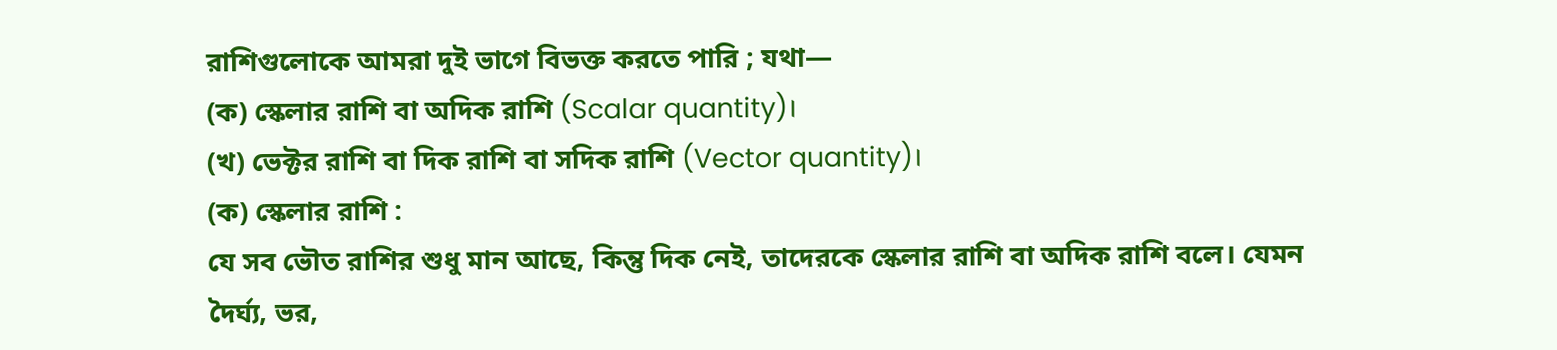রাশিগুলোকে আমরা দুই ভাগে বিভক্ত করতে পারি ; যথা—
(ক) স্কেলার রাশি বা অদিক রাশি (Scalar quantity)।
(খ) ভেক্টর রাশি বা দিক রাশি বা সদিক রাশি (Vector quantity)।
(ক) স্কেলার রাশি :
যে সব ভৌত রাশির শুধু মান আছে, কিন্তু দিক নেই, তাদেরকে স্কেলার রাশি বা অদিক রাশি বলে। যেমন দৈর্ঘ্য, ভর,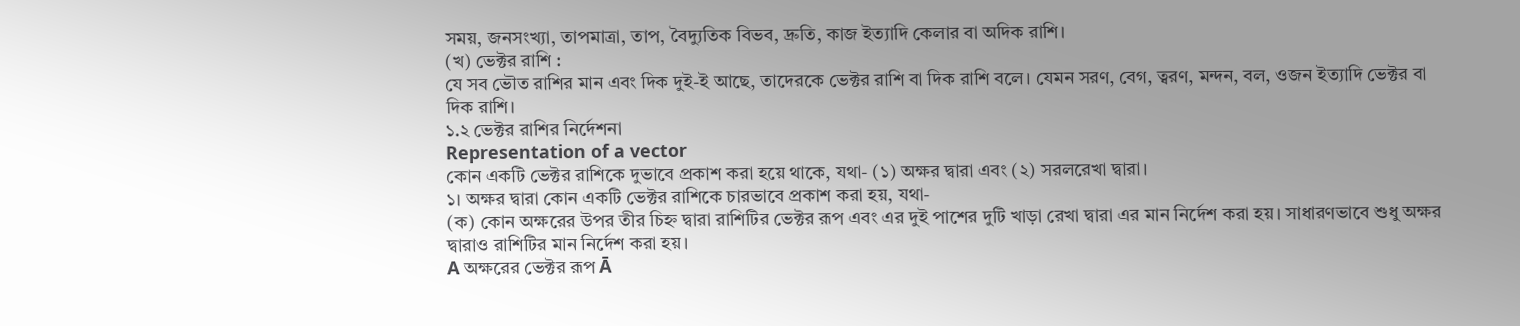সময়, জনসংখ্যা, তাপমাত্রা, তাপ, বৈদ্যুতিক বিভব, দ্রুতি, কাজ ইত্যাদি কেলার বা অদিক রাশি।
(খ) ভেক্টর রাশি :
যে সব ভৌত রাশির মান এবং দিক দুই-ই আছে, তাদেরকে ভেক্টর রাশি বা দিক রাশি বলে। যেমন সরণ, বেগ, ত্বরণ, মন্দন, বল, ওজন ইত্যাদি ভেক্টর বা দিক রাশি।
১.২ ভেক্টর রাশির নির্দেশনা
Representation of a vector
কোন একটি ভেক্টর রাশিকে দুভাবে প্রকাশ করা হয়ে থাকে, যথা- (১) অক্ষর দ্বারা এবং (২) সরলরেখা দ্বারা।
১। অক্ষর দ্বারা কোন একটি ভেক্টর রাশিকে চারভাবে প্রকাশ করা হয়, যথা-
(ক) কোন অক্ষরের উপর তীর চিহ্ন দ্বারা রাশিটির ভেক্টর রূপ এবং এর দুই পাশের দুটি খাড়া রেখা দ্বারা এর মান নির্দেশ করা হয়। সাধারণভাবে শুধু অক্ষর দ্বারাও রাশিটির মান নির্দেশ করা হয়।
A অক্ষরের ভেক্টর রূপ Ā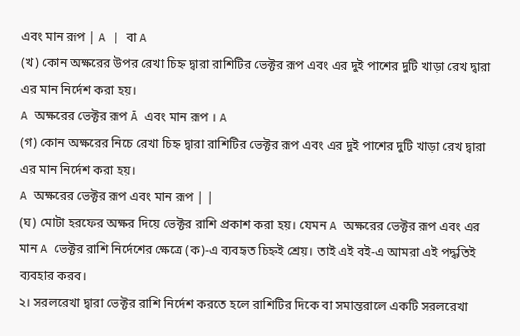এবং মান রূপ | A | বা A
(খ) কোন অক্ষরের উপর রেখা চিহ্ন দ্বারা রাশিটির ভেক্টর রূপ এবং এর দুই পাশের দুটি খাড়া রেখ দ্বারা এর মান নির্দেশ করা হয়।
A অক্ষরের ভেক্টর রূপ Ā এবং মান রূপ । A
(গ) কোন অক্ষরের নিচে রেখা চিহ্ন দ্বারা রাশিটির ভেক্টর রূপ এবং এর দুই পাশের দুটি খাড়া রেখ দ্বারা এর মান নির্দেশ করা হয়।
A অক্ষরের ভেক্টর রূপ এবং মান রূপ | |
(ঘ) মোটা হরফের অক্ষর দিয়ে ভেক্টর রাশি প্রকাশ করা হয়। যেমন A অক্ষরের ভেক্টর রূপ এবং এর মান A ভেক্টর রাশি নির্দেশের ক্ষেত্রে (ক)-এ ব্যবহৃত চিহ্নই শ্রেয়। তাই এই বই-এ আমরা এই পদ্ধতিই ব্যবহার করব।
২। সরলরেখা দ্বারা ভেক্টর রাশি নির্দেশ করতে হলে রাশিটির দিকে বা সমান্তরালে একটি সরলরেখা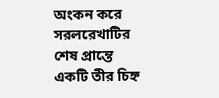অংকন করে সরলরেখাটির শেষ প্রান্তে একটি তীর চিহ্ন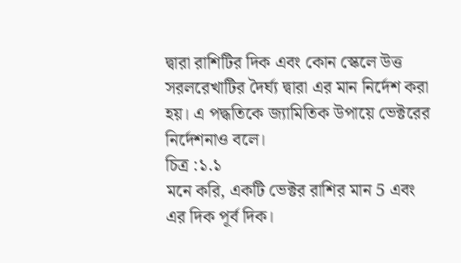দ্বারা রাশিটির দিক এবং কোন স্কেলে উত্ত সরলরেখাটির দৈর্ঘ্য দ্বারা এর মান নির্দেশ করা হয়। এ পদ্ধতিকে জ্যামিতিক উপায়ে ভেক্টরের নির্দেশনাও বলে।
চিত্র :১.১
মনে করি, একটি ভেক্টর রাশির মান 5 এবং এর দিক পূর্ব দিক।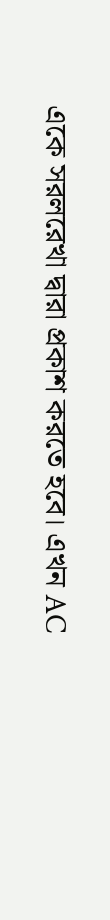একে সরলরেখা দ্বারা প্রকাশ করতে হবে। এখন AC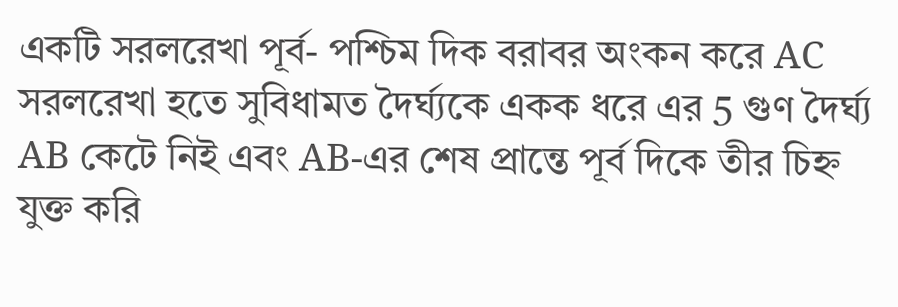একটি সরলরেখা পূর্ব- পশ্চিম দিক বরাবর অংকন করে AC সরলরেখা হতে সুবিধামত দৈর্ঘ্যকে একক ধরে এর 5 গুণ দৈর্ঘ্য AB কেটে নিই এবং AB-এর শেষ প্রান্তে পূর্ব দিকে তীর চিহ্ন যুক্ত করি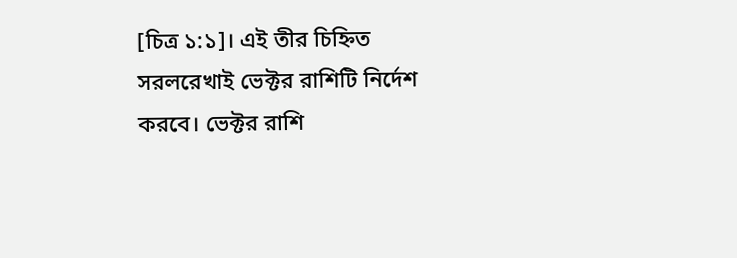[চিত্র ১:১]। এই তীর চিহ্নিত সরলরেখাই ভেক্টর রাশিটি নির্দেশ করবে। ভেক্টর রাশি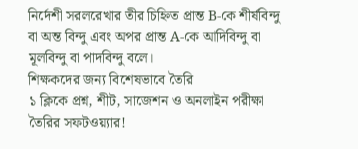নির্দেশী সরলরেখার তীর চিহ্নিত প্রান্ত B-কে শীর্ষবিন্দু বা অন্ত বিন্দু এবং অপর প্রান্ত A-কে আদিবিন্দু বা মূলবিন্দু বা পাদবিন্দু বলে।
শিক্ষকদের জন্য বিশেষভাবে তৈরি
১ ক্লিকে প্রশ্ন, শীট, সাজেশন ও অনলাইন পরীক্ষা তৈরির সফটওয়্যার!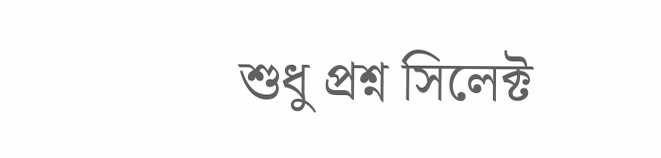শুধু প্রশ্ন সিলেক্ট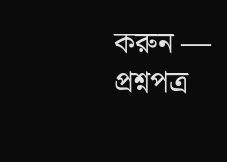করুন — প্রশ্নপত্র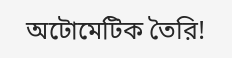অটোমেটিক তৈরি!